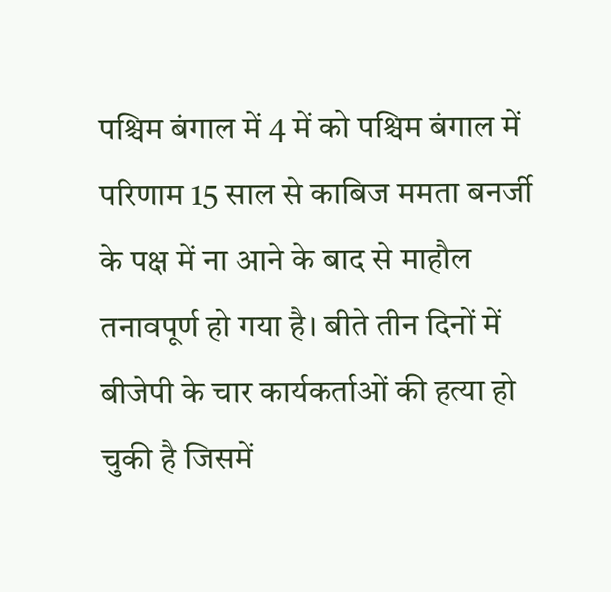पश्चिम बंगाल में 4 में को पश्चिम बंगाल में परिणाम 15 साल से काबिज ममता बनर्जी के पक्ष में ना आने के बाद से माहौल तनावपूर्ण हो गया है। बीते तीन दिनों में बीजेपी के चार कार्यकर्ताओं की हत्या हो चुकी है जिसमें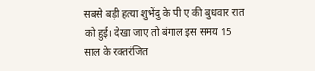सबसे बड़ी हत्या शुभेंदु के पी ए की बुधवार रात को हुई। देखा जाए तो बंगाल इस समय 15 साल के रक्तरंजित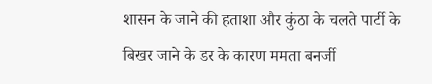शासन के जाने की हताशा और कुंठा के चलते पार्टी के बिखर जाने के डर के कारण ममता बनर्जी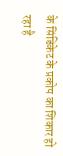के सिंडिकेट के प्रकोप का शिकार हो रहा है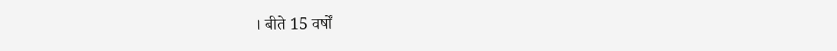। बीते 15 वर्षों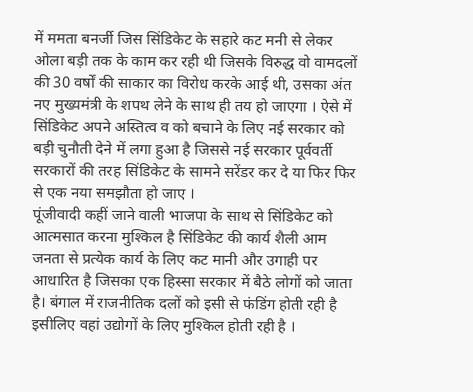में ममता बनर्जी जिस सिंडिकेट के सहारे कट मनी से लेकर ओला बड़ी तक के काम कर रही थी जिसके विरुद्ध वो वामदलों की 30 वर्षों की साकार का विरोध करके आई थी, उसका अंत नए मुख्यमंत्री के शपथ लेने के साथ ही तय हो जाएगा । ऐसे में सिंडिकेट अपने अस्तित्व व को बचाने के लिए नई सरकार को बड़ी चुनौती देने में लगा हुआ है जिससे नई सरकार पूर्ववर्ती सरकारों की तरह सिंडिकेट के सामने सरेंडर कर दे या फिर फिर से एक नया समझौता हो जाए ।
पूंजीवादी कहीं जाने वाली भाजपा के साथ से सिंडिकेट को आत्मसात करना मुश्किल है सिंडिकेट की कार्य शैली आम जनता से प्रत्येक कार्य के लिए कट मानी और उगाही पर आधारित है जिसका एक हिस्सा सरकार में बैठे लोगों को जाता है। बंगाल में राजनीतिक दलों को इसी से फंडिंग होती रही है इसीलिए वहां उद्योगों के लिए मुश्किल होती रही है ।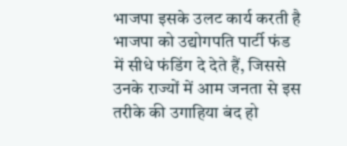भाजपा इसके उलट कार्य करती है भाजपा को उद्योगपति पार्टी फंड में सीधे फंडिंग दे देते हैं, जिससे उनके राज्यों में आम जनता से इस तरीके की उगाहिया बंद हो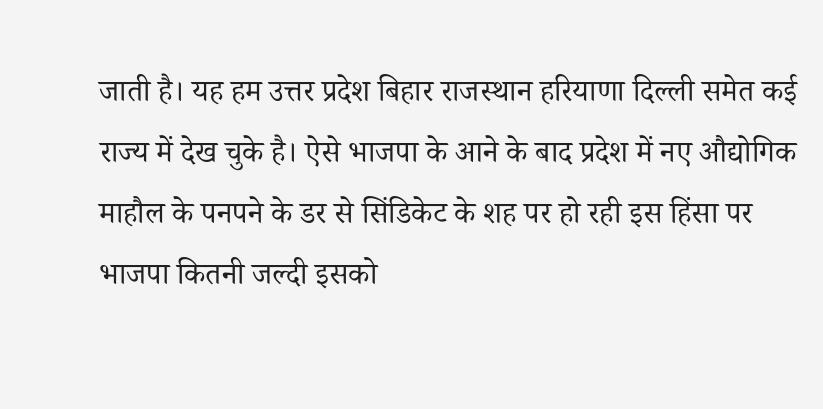जाती है। यह हम उत्तर प्रदेश बिहार राजस्थान हरियाणा दिल्ली समेत कई राज्य में देख चुके है। ऐसे भाजपा के आने के बाद प्रदेश में नए औद्योगिक माहौल के पनपने के डर से सिंडिकेट के शह पर हो रही इस हिंसा पर भाजपा कितनी जल्दी इसको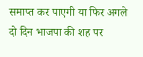समाप्त कर पाएगी या फिर अगले दो दिन भाजपा की शह पर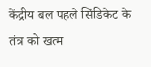केंद्रीय बल पहले सिंडिकेट के तंत्र को खत्म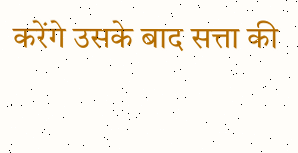करेंगे उसके बाद सत्ता की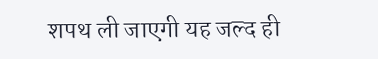शपथ ली जाएगी यह जल्द ही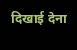दिखाई देना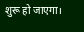शुरू हो जाएगा।